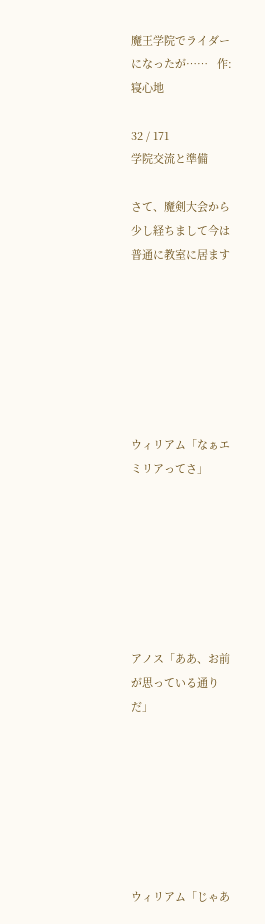魔王学院でライダーになったが……   作:寝心地

32 / 171
学院交流と準備

さて、魔剣大会から少し経ちまして今は普通に教室に居ます







ウィリアム「なぁエミリアってさ」







アノス「ああ、お前が思っている通りだ」







ウィリアム「じゃあ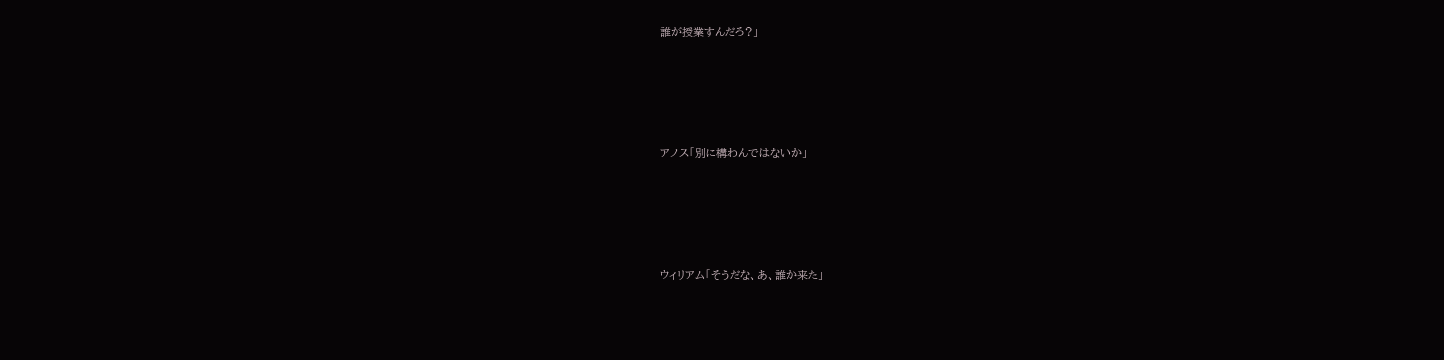誰が授業すんだろ?」







アノス「別に構わんではないか」







ウィリアム「そうだな、あ、誰か来た」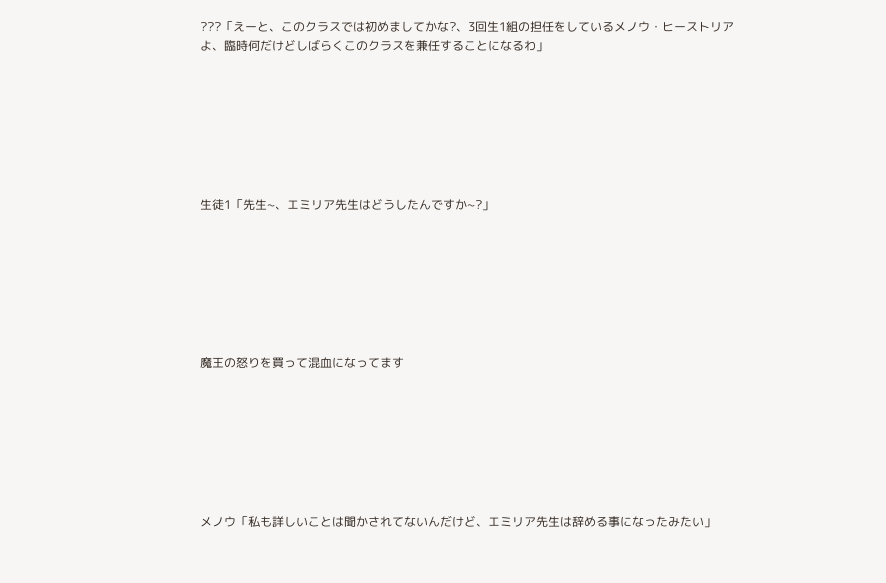???「えーと、このクラスでは初めましてかな?、3回生1組の担任をしているメノウ・ヒーストリアよ、臨時何だけどしばらくこのクラスを兼任することになるわ」







生徒1「先生~、エミリア先生はどうしたんですか~?」







魔王の怒りを買って混血になってます







メノウ「私も詳しいことは聞かされてないんだけど、エミリア先生は辞める事になったみたい」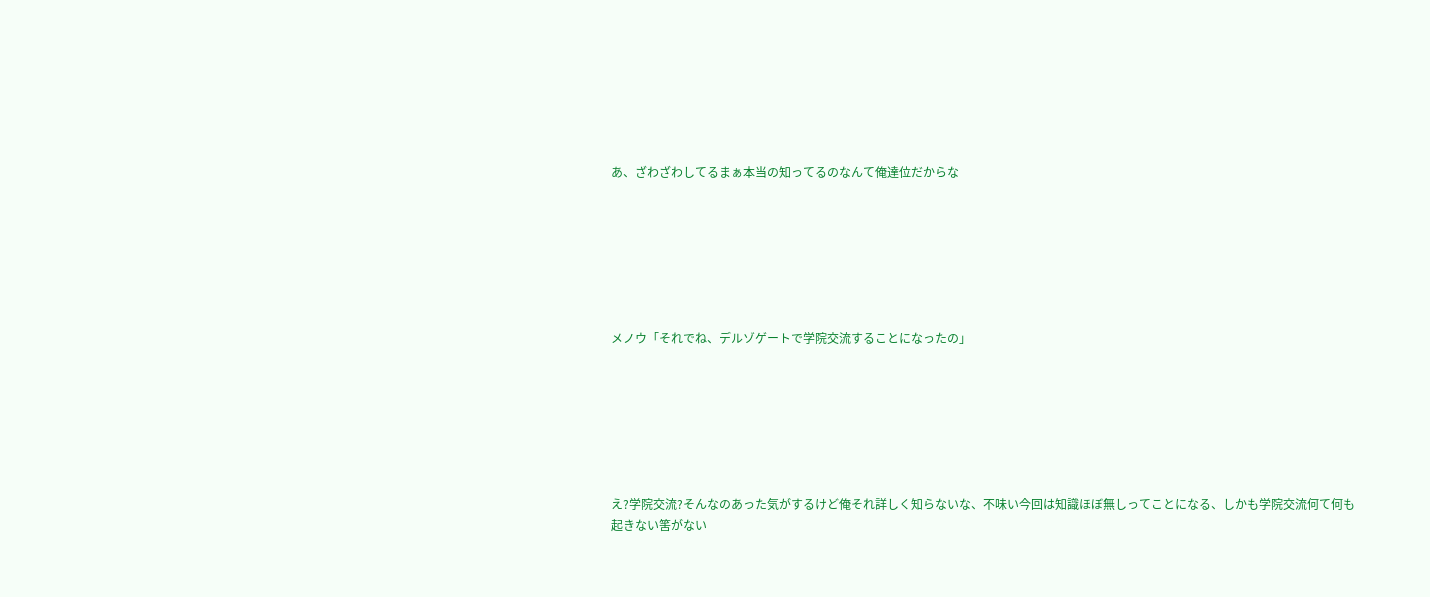あ、ざわざわしてるまぁ本当の知ってるのなんて俺達位だからな







メノウ「それでね、デルゾゲートで学院交流することになったの」







え?学院交流?そんなのあった気がするけど俺それ詳しく知らないな、不味い今回は知識ほぼ無しってことになる、しかも学院交流何て何も起きない筈がない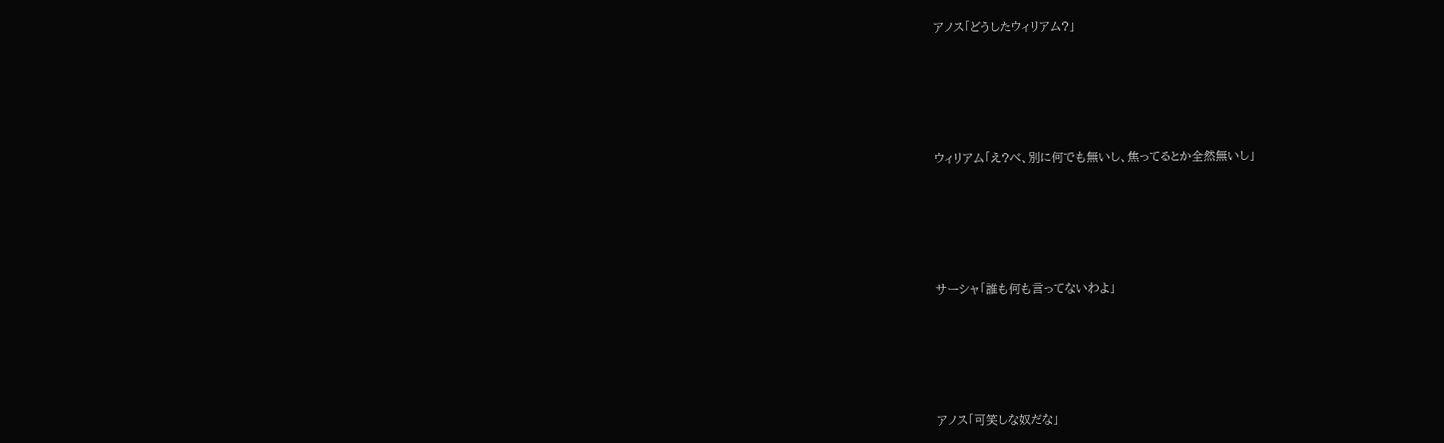アノス「どうしたウィリアム?」







ウィリアム「え?べ、別に何でも無いし、焦ってるとか全然無いし」







サーシャ「誰も何も言ってないわよ」







アノス「可笑しな奴だな」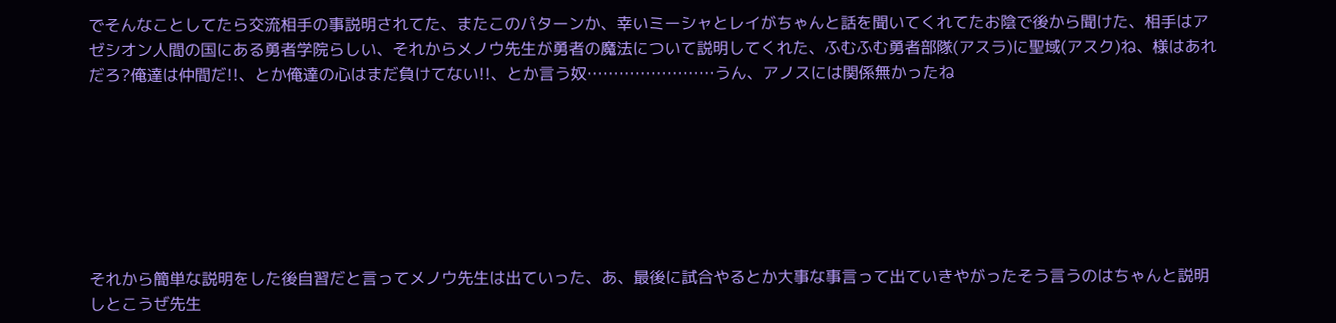でそんなことしてたら交流相手の事説明されてた、またこのパターンか、幸いミーシャとレイがちゃんと話を聞いてくれてたお陰で後から聞けた、相手はアゼシオン人間の国にある勇者学院らしい、それからメノウ先生が勇者の魔法について説明してくれた、ふむふむ勇者部隊(アスラ)に聖域(アスク)ね、様はあれだろ?俺達は仲間だ!!、とか俺達の心はまだ負けてない!!、とか言う奴……………………うん、アノスには関係無かったね







それから簡単な説明をした後自習だと言ってメノウ先生は出ていった、あ、最後に試合やるとか大事な事言って出ていきやがったそう言うのはちゃんと説明しとこうぜ先生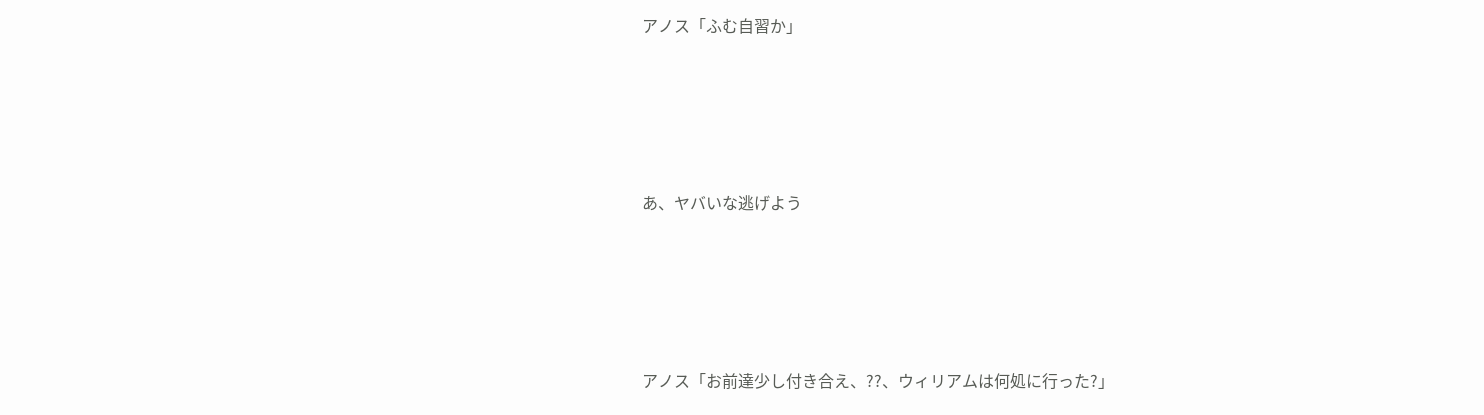アノス「ふむ自習か」







あ、ヤバいな逃げよう







アノス「お前達少し付き合え、??、ウィリアムは何処に行った?」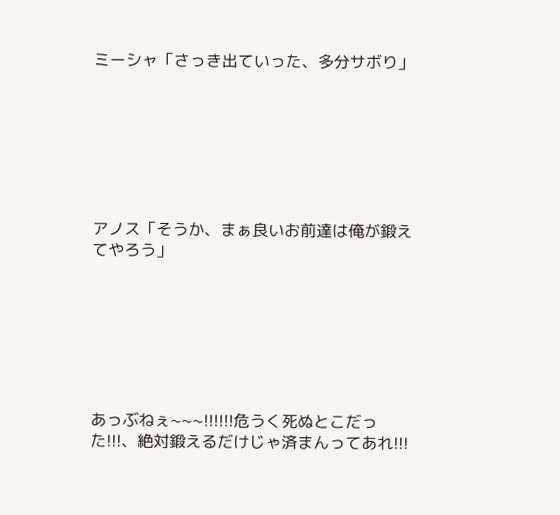ミーシャ「さっき出ていった、多分サボり」







アノス「そうか、まぁ良いお前達は俺が鍛えてやろう」







あっぶねぇ~~~!!!!!!危うく死ぬとこだった!!!、絶対鍛えるだけじゃ済まんってあれ!!!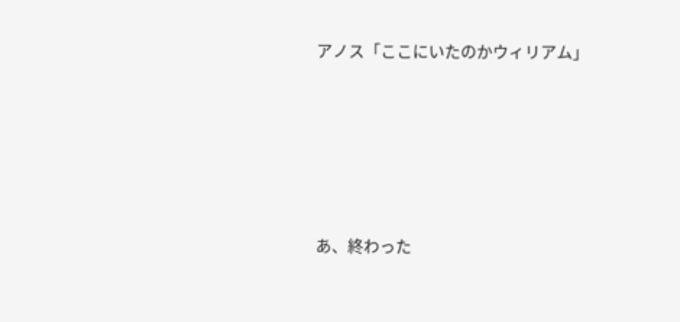アノス「ここにいたのかウィリアム」







あ、終わった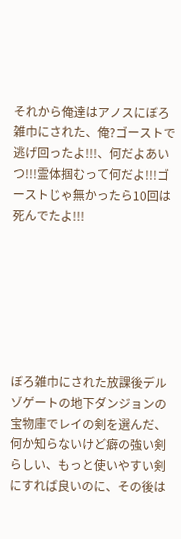それから俺達はアノスにぼろ雑巾にされた、俺?ゴーストで逃げ回ったよ!!!、何だよあいつ!!!霊体掴むって何だよ!!!ゴーストじゃ無かったら10回は死んでたよ!!!







ぼろ雑巾にされた放課後デルゾゲートの地下ダンジョンの宝物庫でレイの剣を選んだ、何か知らないけど癖の強い剣らしい、もっと使いやすい剣にすれば良いのに、その後は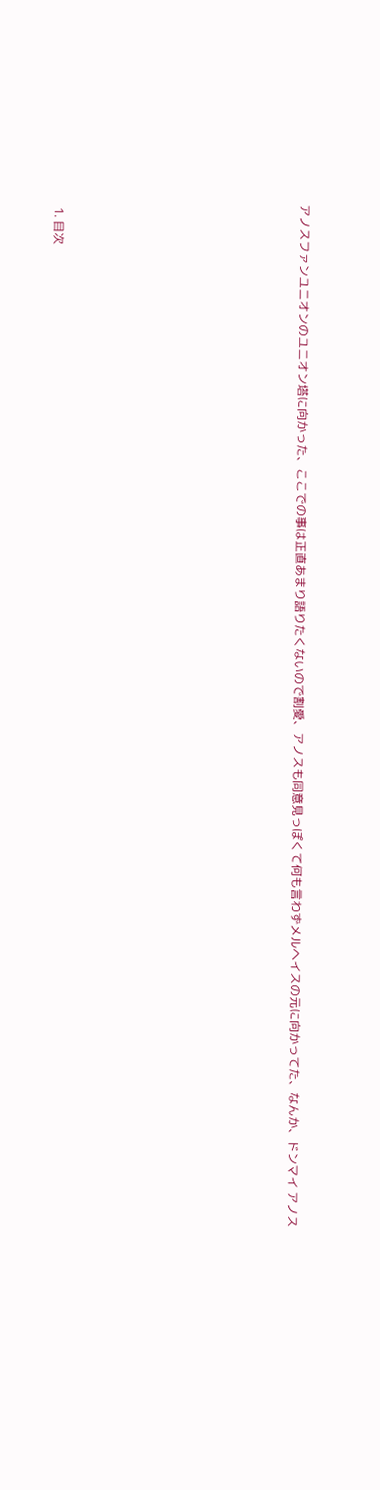アノスファンユニオンのユニオン塔に向かった、ここでの事は正直あまり語りたくないので割愛、アノスも同意見っぽくて何も言わずメルヘイスの元に向かってた、なんか、ドンマイ アノス









  1. 目次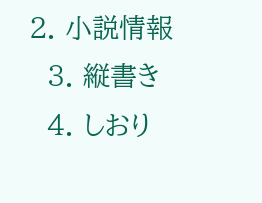2. 小説情報
  3. 縦書き
  4. しおり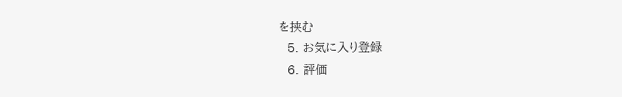を挟む
  5. お気に入り登録
  6. 評価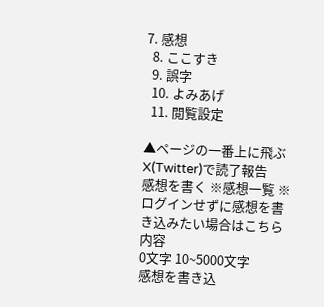7. 感想
  8. ここすき
  9. 誤字
  10. よみあげ
  11. 閲覧設定

▲ページの一番上に飛ぶ
X(Twitter)で読了報告
感想を書く ※感想一覧 ※ログインせずに感想を書き込みたい場合はこちら
内容
0文字 10~5000文字
感想を書き込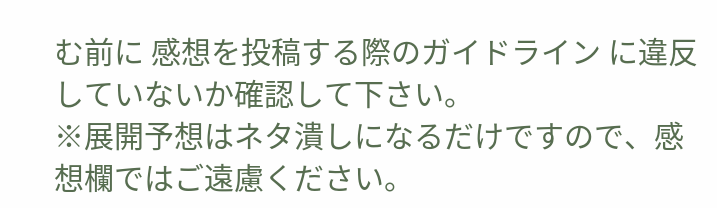む前に 感想を投稿する際のガイドライン に違反していないか確認して下さい。
※展開予想はネタ潰しになるだけですので、感想欄ではご遠慮ください。